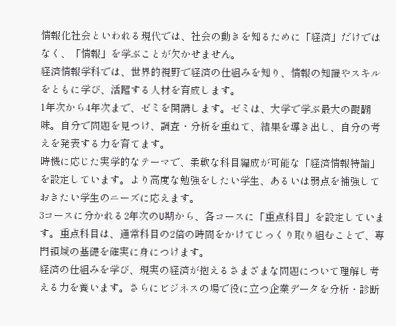情報化社会といわれる現代では、社会の動きを知るために「経済」だけではなく、「情報」を学ぶことが欠かせません。
経済情報学科では、世界的視野で経済の仕組みを知り、情報の知識やスキルをともに学び、活躍する人材を育成します。
1年次から4年次まで、ゼミを開講します。ゼミは、大学で学ぶ最大の醍醐味。自分で問題を見つけ、調査・分析を重ねて、結果を導き出し、自分の考えを発表する力を育てます。
時機に応じた実学的なテーマで、柔軟な科目編成が可能な「経済情報特論」を設定しています。より高度な勉強をしたい学生、あるいは弱点を補強しておきたい学生のニーズに応えます。
3コースに分かれる2年次のU期から、各コースに「重点科目」を設定しています。重点科目は、通常科目の2倍の時間をかけてじっくり取り組むことで、専門領域の基礎を確実に身につけます。
経済の仕組みを学び、現実の経済が抱えるさまざまな問題について理解し考える力を養います。さらにビジネスの場で役に立つ企業データを分析・診断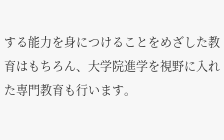する能力を身につけることをめざした教育はもちろん、大学院進学を視野に入れた専門教育も行います。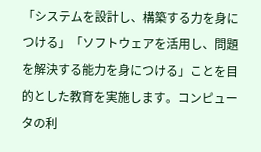「システムを設計し、構築する力を身につける」「ソフトウェアを活用し、問題を解決する能力を身につける」ことを目的とした教育を実施します。コンピュータの利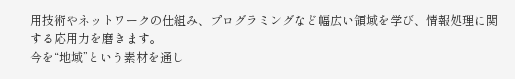用技術やネットワークの仕組み、プログラミングなど幅広い領域を学び、情報処理に関する応用力を磨きます。
今を“地域”という素材を通し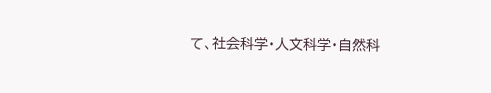て、社会科学・人文科学・自然科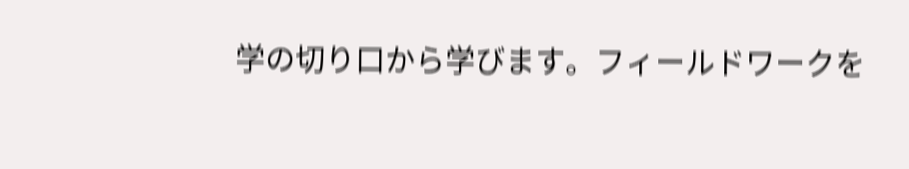学の切り口から学びます。フィールドワークを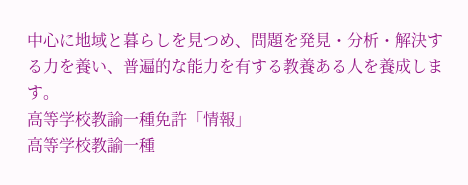中心に地域と暮らしを見つめ、問題を発見・分析・解決する力を養い、普遍的な能力を有する教養ある人を養成します。
高等学校教諭一種免許「情報」
高等学校教諭一種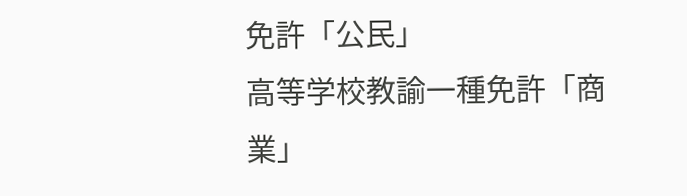免許「公民」
高等学校教諭一種免許「商業」